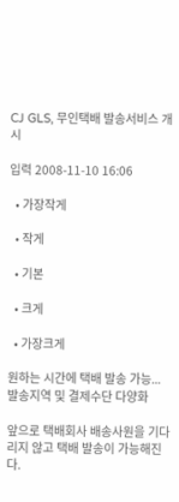CJ GLS, 무인택배 발송서비스 개시

입력 2008-11-10 16:06

  • 가장작게

  • 작게

  • 기본

  • 크게

  • 가장크게

원하는 시간에 택배 발송 가능... 발송지역 및 결제수단 다양화

앞으로 택배회사 배송사원을 기다리지 않고 택배 발송이 가능해진다.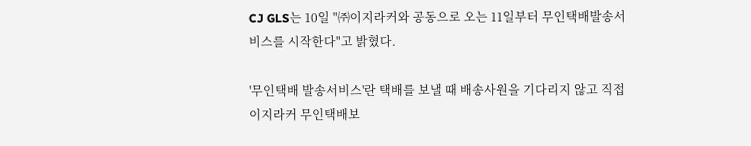CJ GLS는 10일 "㈜이지라커와 공동으로 오는 11일부터 무인택배발송서비스를 시작한다"고 밝혔다.

'무인택배 발송서비스'란 택배를 보낼 때 배송사원을 기다리지 않고 직접 이지라커 무인택배보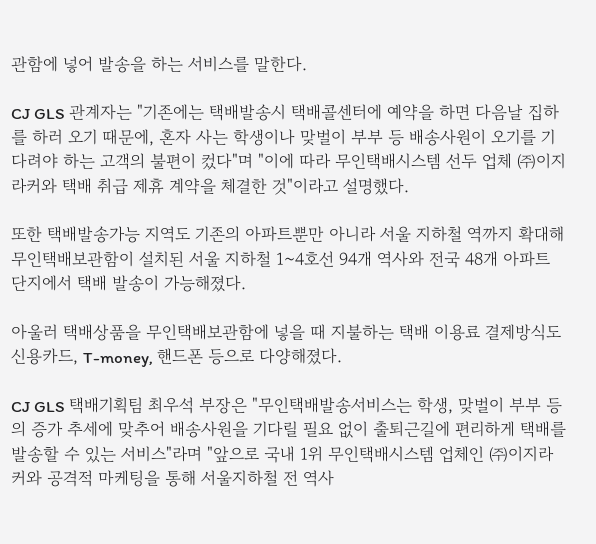관함에 넣어 발송을 하는 서비스를 말한다.

CJ GLS 관계자는 "기존에는 택배발송시 택배콜센터에 예약을 하면 다음날 집하를 하러 오기 때문에, 혼자 사는 학생이나 맞벌이 부부 등 배송사원이 오기를 기다려야 하는 고객의 불편이 컸다"며 "이에 따라 무인택배시스템 선두 업체 ㈜이지라커와 택배 취급 제휴 계약을 체결한 것"이라고 설명했다.

또한 택배발송가능 지역도 기존의 아파트뿐만 아니라 서울 지하철 역까지 확대해 무인택배보관함이 설치된 서울 지하철 1~4호선 94개 역사와 전국 48개 아파트 단지에서 택배 발송이 가능해졌다.

아울러 택배상품을 무인택배보관함에 넣을 때 지불하는 택배 이용료 결제방식도 신용카드, T-money, 핸드폰 등으로 다양해졌다.

CJ GLS 택배기획팀 최우석 부장은 "무인택배발송서비스는 학생, 맞벌이 부부 등의 증가 추세에 맞추어 배송사원을 기다릴 필요 없이 출퇴근길에 편리하게 택배를 발송할 수 있는 서비스"라며 "앞으로 국내 1위 무인택배시스템 업체인 ㈜이지라커와 공격적 마케팅을 통해 서울지하철 전 역사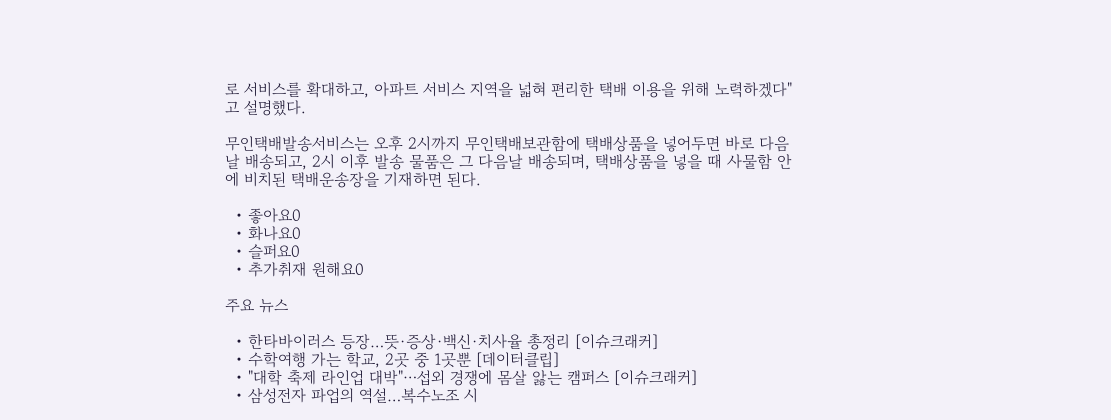로 서비스를 확대하고, 아파트 서비스 지역을 넓혀 편리한 택배 이용을 위해 노력하겠다"고 설명했다.

무인택배발송서비스는 오후 2시까지 무인택배보관함에 택배상품을 넣어두면 바로 다음 날 배송되고, 2시 이후 발송 물품은 그 다음날 배송되며, 택배상품을 넣을 때 사물함 안에 비치된 택배운송장을 기재하면 된다.

  • 좋아요0
  • 화나요0
  • 슬퍼요0
  • 추가취재 원해요0

주요 뉴스

  • 한타바이러스 등장…뜻·증상·백신·치사율 총정리 [이슈크래커]
  • 수학여행 가는 학교, 2곳 중 1곳뿐 [데이터클립]
  • "대학 축제 라인업 대박"⋯섭외 경쟁에 몸살 앓는 캠퍼스 [이슈크래커]
  • 삼성전자 파업의 역설…복수노조 시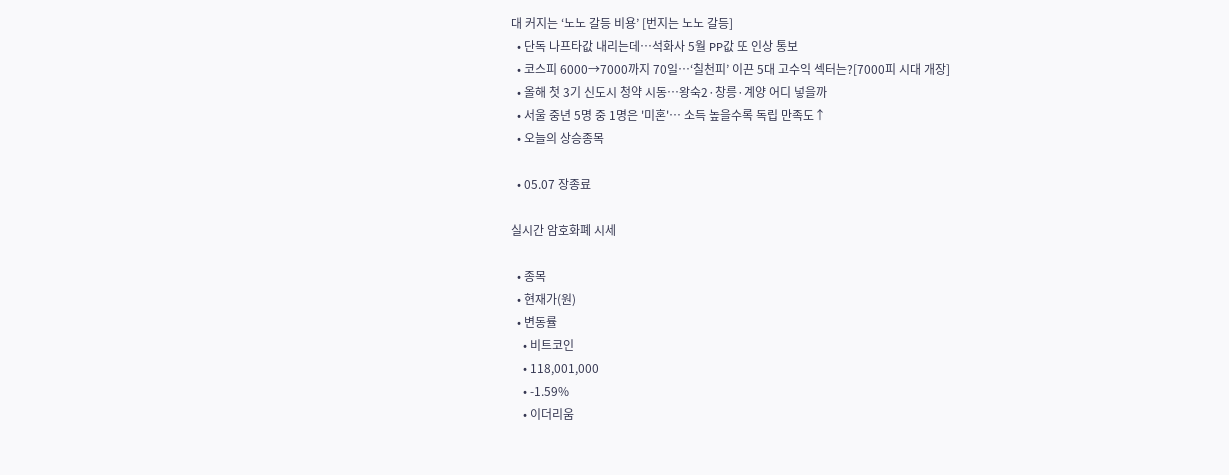대 커지는 ‘노노 갈등 비용’ [번지는 노노 갈등]
  • 단독 나프타값 내리는데…석화사 5월 PP값 또 인상 통보
  • 코스피 6000→7000까지 70일⋯‘칠천피’ 이끈 5대 고수익 섹터는?[7000피 시대 개장]
  • 올해 첫 3기 신도시 청약 시동…왕숙2·창릉·계양 어디 넣을까
  • 서울 중년 5명 중 1명은 '미혼'… 소득 높을수록 독립 만족도↑
  • 오늘의 상승종목

  • 05.07 장종료

실시간 암호화폐 시세

  • 종목
  • 현재가(원)
  • 변동률
    • 비트코인
    • 118,001,000
    • -1.59%
    • 이더리움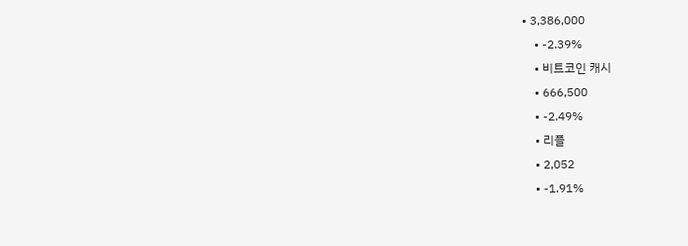• 3,386,000
    • -2.39%
    • 비트코인 캐시
    • 666,500
    • -2.49%
    • 리플
    • 2,052
    • -1.91%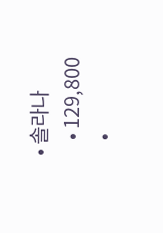• 솔라나
    • 129,800
    •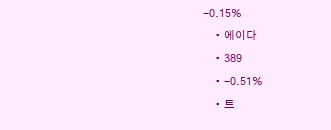-0.15%
    • 에이다
    • 389
    • -0.51%
    • 트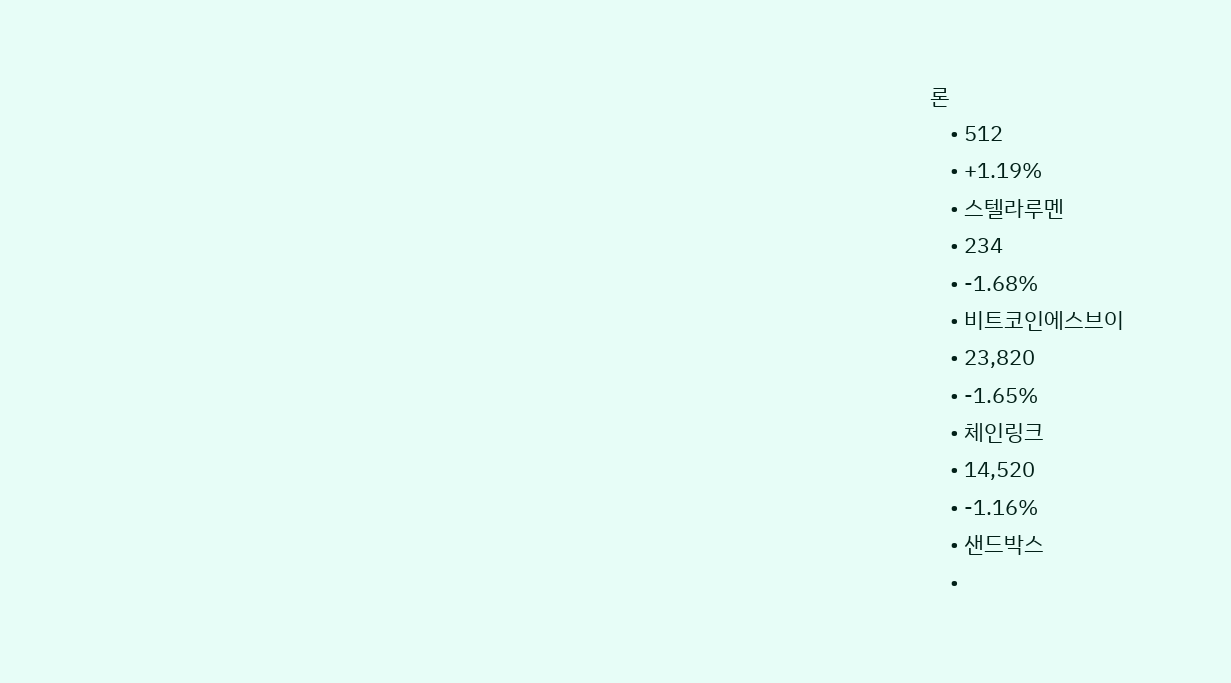론
    • 512
    • +1.19%
    • 스텔라루멘
    • 234
    • -1.68%
    • 비트코인에스브이
    • 23,820
    • -1.65%
    • 체인링크
    • 14,520
    • -1.16%
    • 샌드박스
    •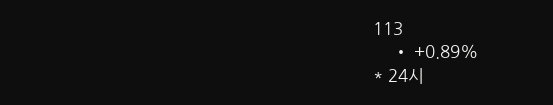113
    • +0.89%
* 24시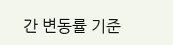간 변동률 기준